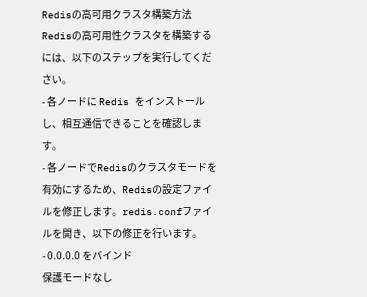Redisの高可用クラスタ構築方法
Redisの高可用性クラスタを構築するには、以下のステップを実行してください。
- 各ノードに Redis をインストールし、相互通信できることを確認します。
- 各ノードでRedisのクラスタモードを有効にするため、Redisの設定ファイルを修正します。redis.confファイルを開き、以下の修正を行います。
- 0.0.0.0 をバインド
保護モードなし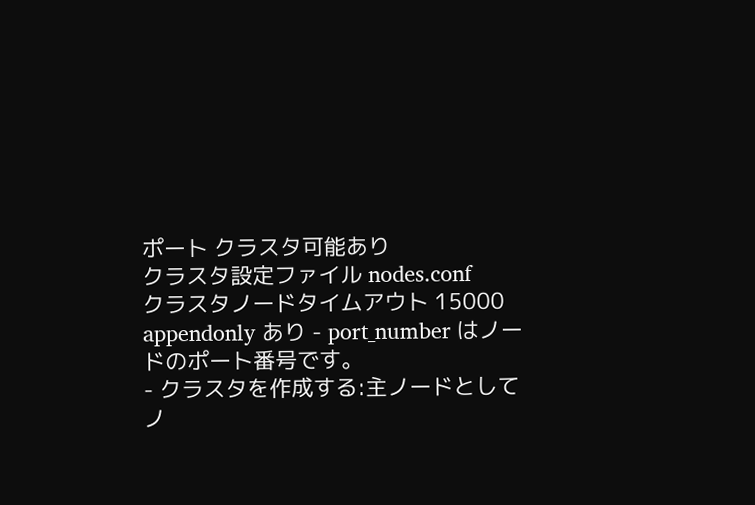ポート クラスタ可能あり
クラスタ設定ファイル nodes.conf
クラスタノードタイムアウト 15000
appendonly あり - port_number はノードのポート番号です。
- クラスタを作成する:主ノードとしてノ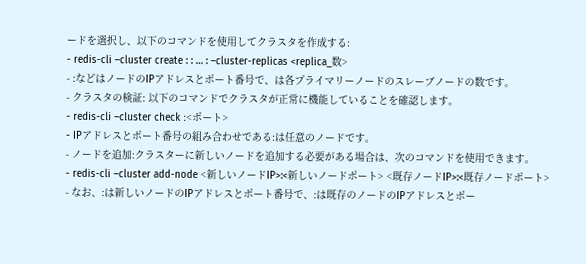ードを選択し、以下のコマンドを使用してクラスタを作成する:
- redis-cli –cluster create : : … : –cluster-replicas <replica_数>
- :などはノードのIPアドレスとポート番号で、は各プライマリーノードのスレーブノードの数です。
- クラスタの検証: 以下のコマンドでクラスタが正常に機能していることを確認します。
- redis-cli –cluster check :<ポート>
- IPアドレスとポート番号の組み合わせである:は任意のノードです。
- ノードを追加:クラスターに新しいノードを追加する必要がある場合は、次のコマンドを使用できます。
- redis-cli –cluster add-node <新しいノードIP>:<新しいノードポート> <既存ノードIP>:<既存ノードポート>
- なお、:は新しいノードのIPアドレスとポート番号で、:は既存のノードのIPアドレスとポー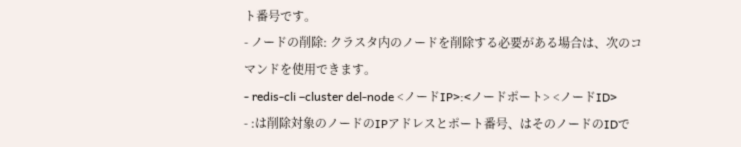ト番号です。
- ノードの削除: クラスタ内のノードを削除する必要がある場合は、次のコマンドを使用できます。
- redis-cli –cluster del-node <ノードIP>:<ノードポート> <ノードID>
- :は削除対象のノードのIPアドレスとポート番号、はそのノードのIDで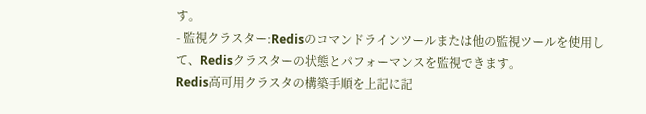す。
- 監視クラスター:Redisのコマンドラインツールまたは他の監視ツールを使用して、Redisクラスターの状態とパフォーマンスを監視できます。
Redis高可用クラスタの構築手順を上記に記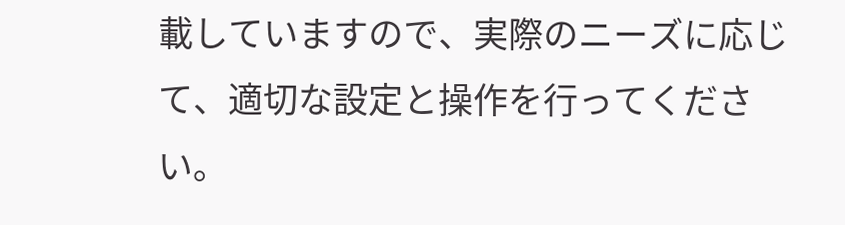載していますので、実際のニーズに応じて、適切な設定と操作を行ってください。